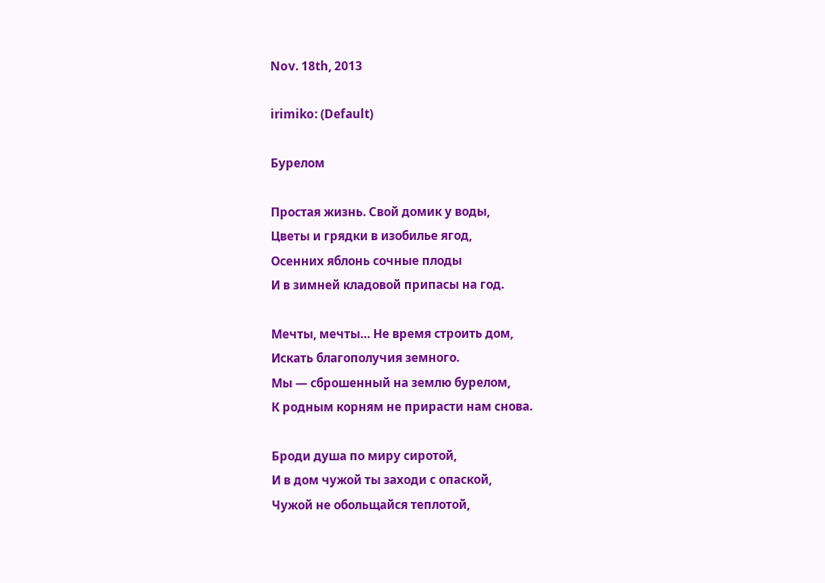Nov. 18th, 2013

irimiko: (Default)

Бурелом

Простая жизнь. Свой домик у воды,
Цветы и грядки в изобилье ягод,
Осенних яблонь сочные плоды
И в зимней кладовой припасы на год.

Мечты, мечты… Не время строить дом,
Искать благополучия земного.
Мы — сброшенный на землю бурелом,
К родным корням не прирасти нам снова.

Броди душа по миру сиротой,
И в дом чужой ты заходи с опаской,
Чужой не обольщайся теплотой,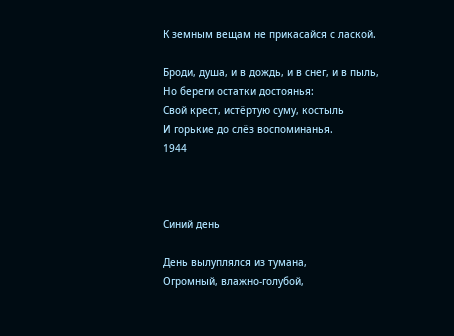К земным вещам не прикасайся с лаской.

Броди, душа, и в дождь, и в снег, и в пыль,
Но береги остатки достоянья:
Свой крест, истёртую суму, костыль
И горькие до слёз воспоминанья.
1944



Синий день

День вылуплялся из тумана,
Огромный, влажно-голубой,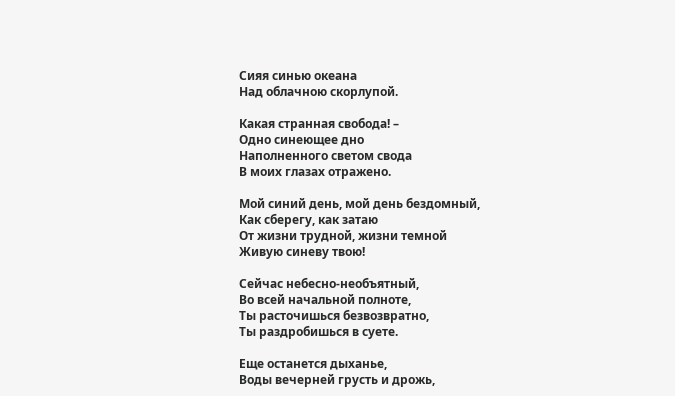Сияя синью океана
Над облачною скорлупой.

Какая странная свобода! –
Одно синеющее дно
Наполненного светом свода
В моих глазах отражено.

Мой синий день, мой день бездомный,
Как сберегу, как затаю
От жизни трудной, жизни темной
Живую синеву твою!

Сейчас небесно-необъятный,
Во всей начальной полноте,
Ты расточишься безвозвратно,
Ты раздробишься в суете.

Еще останется дыханье,
Воды вечерней грусть и дрожь,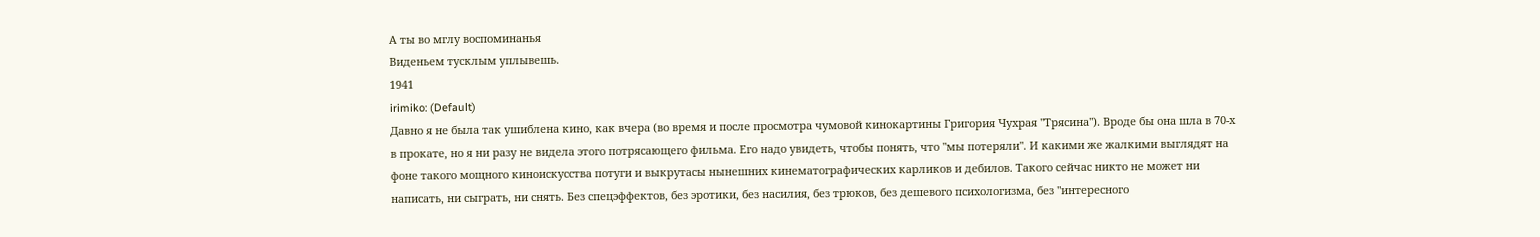А ты во мглу воспоминанья
Виденьем тусклым уплывешь.
1941
irimiko: (Default)
Давно я не была так ушиблена кино, как вчера (во время и после просмотра чумовой кинокартины Григория Чухрая "Трясина"). Вроде бы она шла в 70-х в прокате, но я ни разу не видела этого потрясающего фильма. Его надо увидеть, чтобы понять, что "мы потеряли". И какими же жалкими выглядят на фоне такого мощного киноискусства потуги и выкрутасы нынешних кинематографических карликов и дебилов. Такого сейчас никто не может ни написать, ни сыграть, ни снять. Без спецэффектов, без эротики, без насилия, без трюков, без дешевого психологизма, без "интересного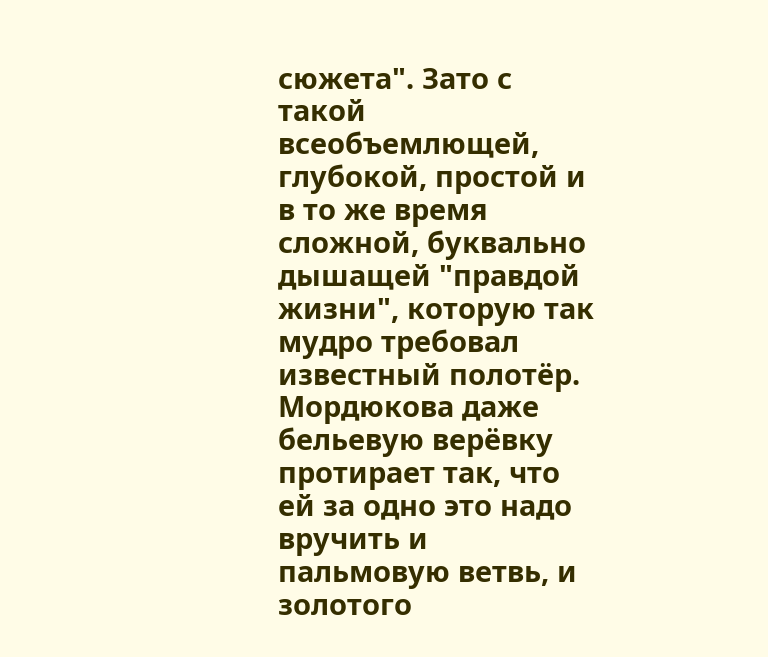сюжета". Зато с такой всеобъемлющей, глубокой, простой и в то же время сложной, буквально дышащей "правдой жизни", которую так мудро требовал известный полотёр. Мордюкова даже бельевую верёвку протирает так, что ей за одно это надо вручить и пальмовую ветвь, и золотого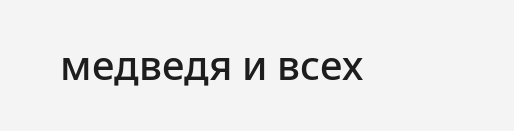медведя и всех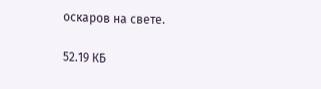оскаров на свете.

52.19 КБ